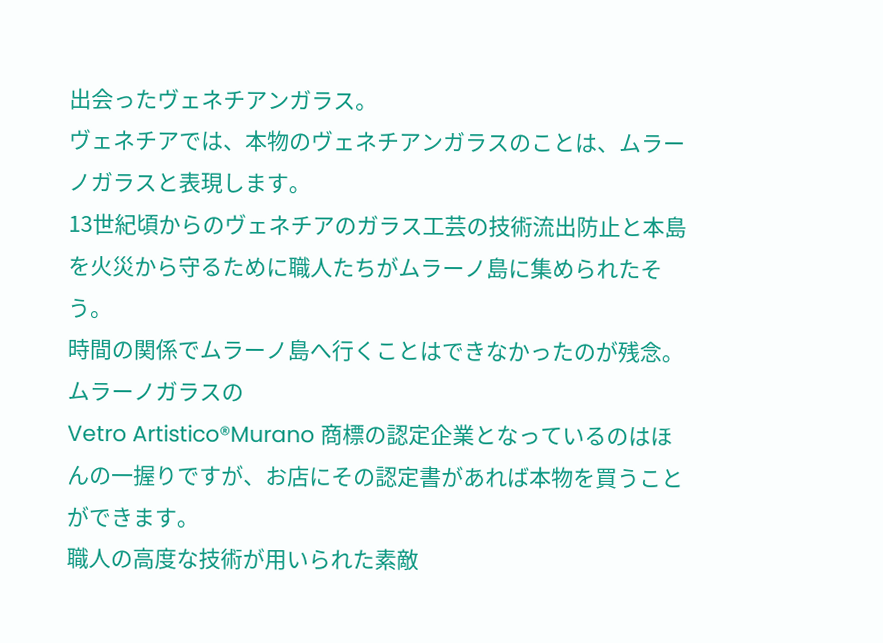出会ったヴェネチアンガラス。
ヴェネチアでは、本物のヴェネチアンガラスのことは、ムラーノガラスと表現します。
13世紀頃からのヴェネチアのガラス工芸の技術流出防止と本島を火災から守るために職人たちがムラーノ島に集められたそう。
時間の関係でムラーノ島へ行くことはできなかったのが残念。
ムラーノガラスの
Vetro Artistico®Murano 商標の認定企業となっているのはほんの一握りですが、お店にその認定書があれば本物を買うことができます。
職人の高度な技術が用いられた素敵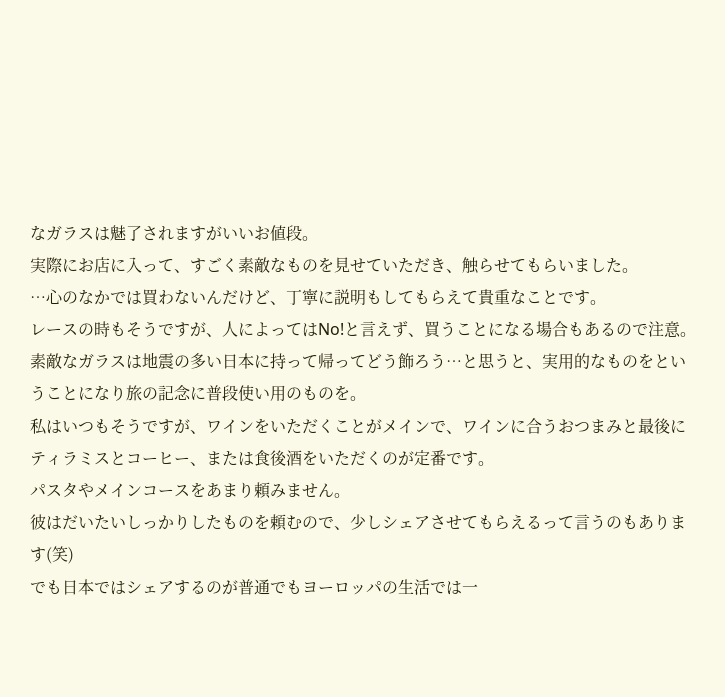なガラスは魅了されますがいいお値段。
実際にお店に入って、すごく素敵なものを見せていただき、触らせてもらいました。
…心のなかでは買わないんだけど、丁寧に説明もしてもらえて貴重なことです。
レースの時もそうですが、人によってはNo!と言えず、買うことになる場合もあるので注意。
素敵なガラスは地震の多い日本に持って帰ってどう飾ろう…と思うと、実用的なものをということになり旅の記念に普段使い用のものを。
私はいつもそうですが、ワインをいただくことがメインで、ワインに合うおつまみと最後にティラミスとコーヒー、または食後酒をいただくのが定番です。
パスタやメインコースをあまり頼みません。
彼はだいたいしっかりしたものを頼むので、少しシェアさせてもらえるって言うのもあります(笑)
でも日本ではシェアするのが普通でもヨーロッパの生活では一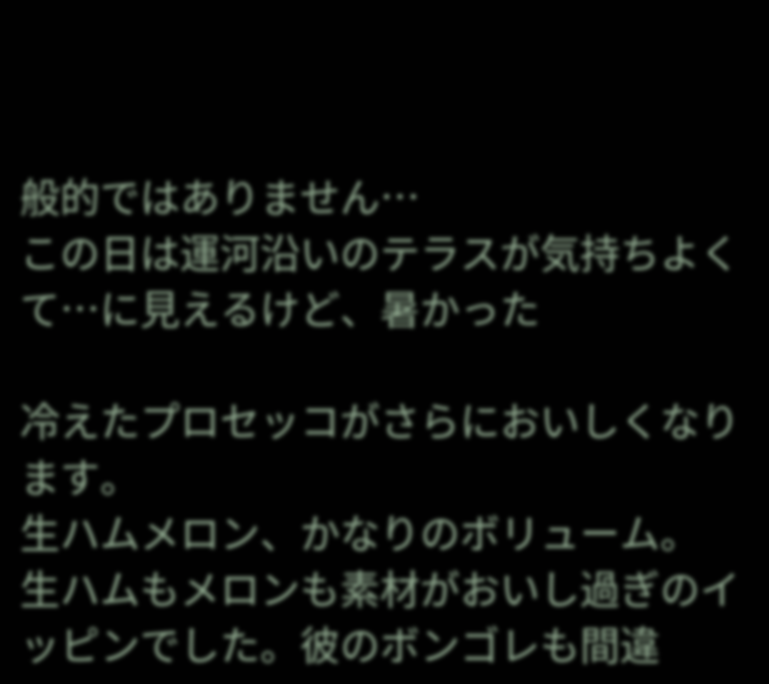般的ではありません…
この日は運河沿いのテラスが気持ちよくて…に見えるけど、暑かった

冷えたプロセッコがさらにおいしくなります。
生ハムメロン、かなりのボリューム。
生ハムもメロンも素材がおいし過ぎのイッピンでした。彼のボンゴレも間違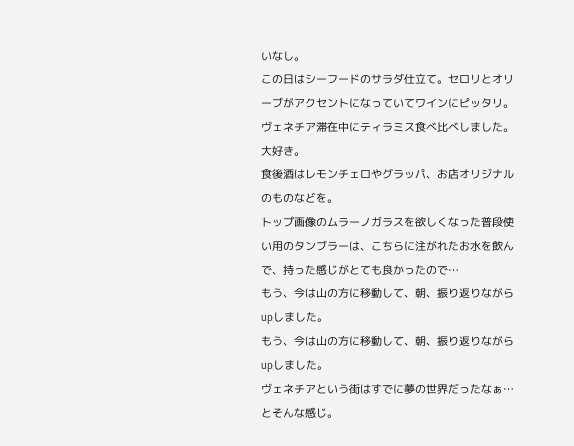いなし。
この日はシーフードのサラダ仕立て。セロリとオリーブがアクセントになっていてワインにピッタリ。
ヴェネチア滞在中にティラミス食べ比べしました。大好き。
食後酒はレモンチェロやグラッパ、お店オリジナルのものなどを。
トップ画像のムラーノガラスを欲しくなった普段使い用のタンブラーは、こちらに注がれたお水を飲んで、持った感じがとても良かったので…
もう、今は山の方に移動して、朝、振り返りながらupしました。
もう、今は山の方に移動して、朝、振り返りながらupしました。
ヴェネチアという街はすでに夢の世界だったなぁ…とそんな感じ。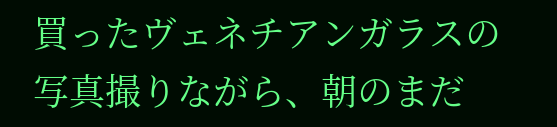買ったヴェネチアンガラスの写真撮りながら、朝のまだ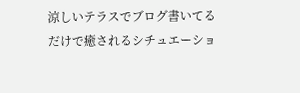涼しいテラスでブログ書いてるだけで癒されるシチュエーショ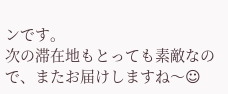ンです。
次の滞在地もとっても素敵なので、またお届けしますね〜☺